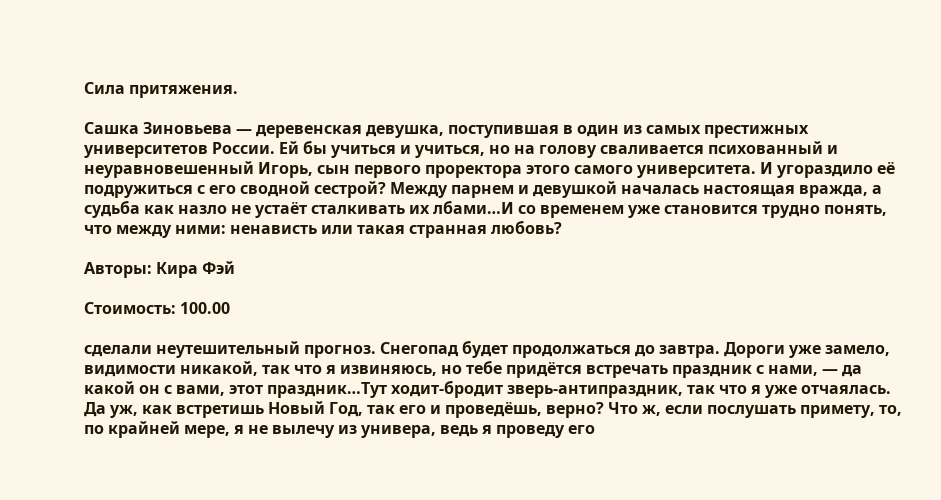Сила притяжения.

Сашка Зиновьева — деревенская девушка, поступившая в один из самых престижных университетов России. Ей бы учиться и учиться, но на голову сваливается психованный и неуравновешенный Игорь, сын первого проректора этого самого университета. И угораздило её подружиться с его сводной сестрой? Между парнем и девушкой началась настоящая вражда, а судьба как назло не устаёт сталкивать их лбами…И со временем уже становится трудно понять, что между ними: ненависть или такая странная любовь?

Авторы: Кира Фэй

Стоимость: 100.00

сделали неутешительный прогноз. Снегопад будет продолжаться до завтра. Дороги уже замело, видимости никакой, так что я извиняюсь, но тебе придётся встречать праздник с нами, — да какой он с вами, этот праздник…Тут ходит-бродит зверь-антипраздник, так что я уже отчаялась. Да уж, как встретишь Новый Год, так его и проведёшь, верно? Что ж, если послушать примету, то, по крайней мере, я не вылечу из универа, ведь я проведу его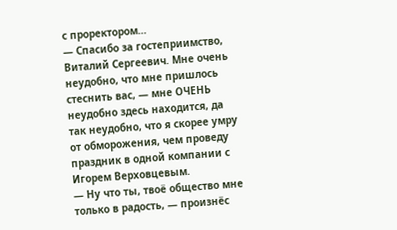с проректором…
— Спасибо за гостеприимство, Виталий Сергеевич. Мне очень неудобно, что мне пришлось стеснить вас, — мне ОЧЕНЬ неудобно здесь находится, да так неудобно, что я скорее умру от обморожения, чем проведу праздник в одной компании с Игорем Верховцевым.
— Ну что ты, твоё общество мне только в радость, — произнёс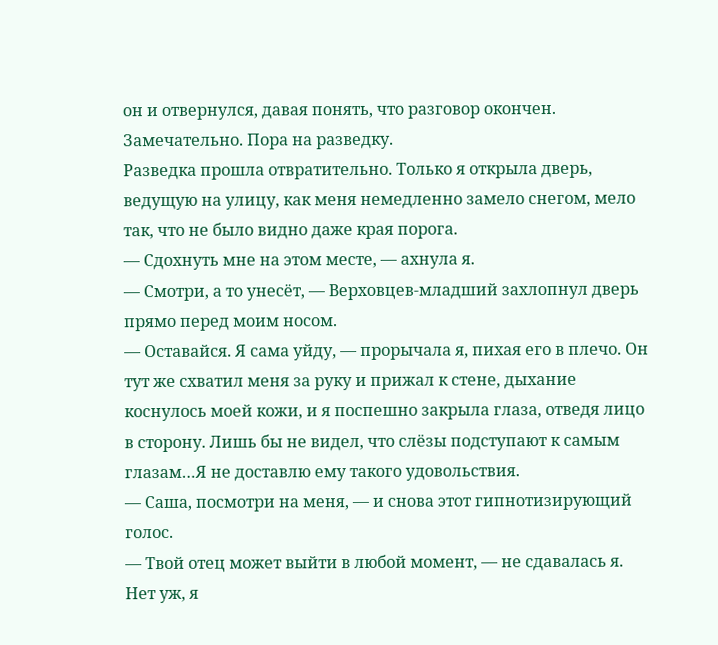он и отвернулся, давая понять, что разговор окончен. Замечательно. Пора на разведку.
Разведка прошла отвратительно. Только я открыла дверь, ведущую на улицу, как меня немедленно замело снегом, мело так, что не было видно даже края порога.
— Сдохнуть мне на этом месте, — ахнула я.
— Смотри, а то унесёт, — Верховцев-младший захлопнул дверь прямо перед моим носом.
— Оставайся. Я сама уйду, — прорычала я, пихая его в плечо. Он тут же схватил меня за руку и прижал к стене, дыхание коснулось моей кожи, и я поспешно закрыла глаза, отведя лицо в сторону. Лишь бы не видел, что слёзы подступают к самым глазам…Я не доставлю ему такого удовольствия.
— Саша, посмотри на меня, — и снова этот гипнотизирующий голос.
— Твой отец может выйти в любой момент, — не сдавалась я. Нет уж, я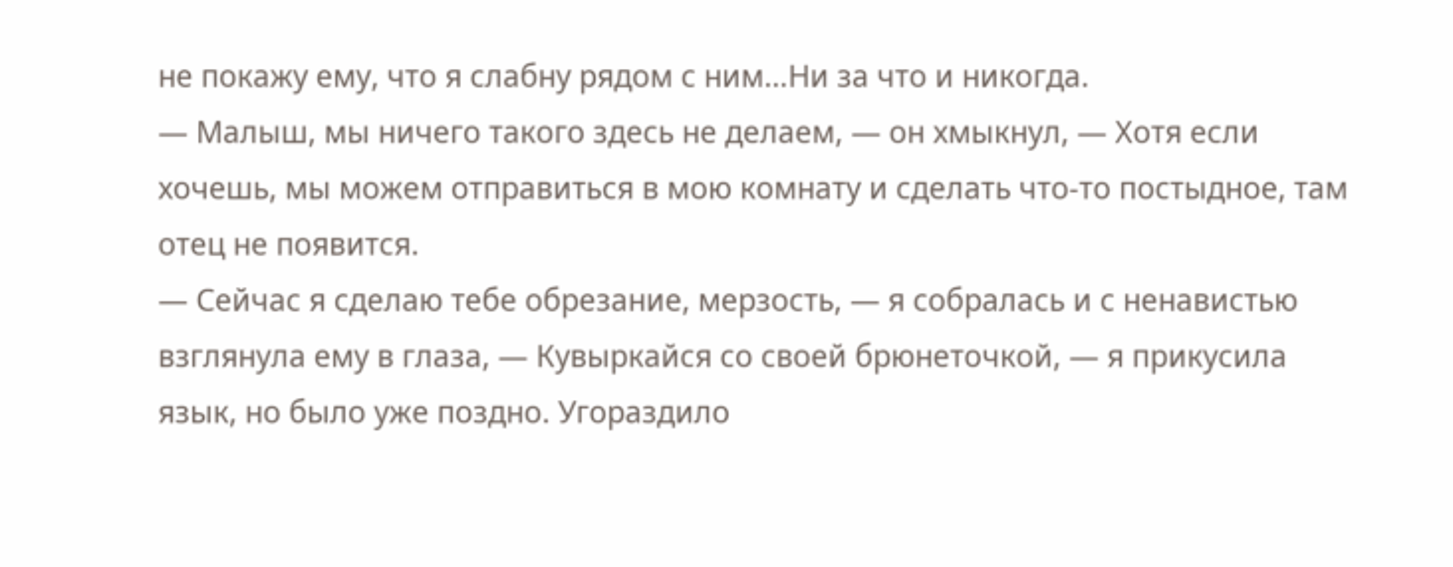не покажу ему, что я слабну рядом с ним…Ни за что и никогда.
— Малыш, мы ничего такого здесь не делаем, — он хмыкнул, — Хотя если хочешь, мы можем отправиться в мою комнату и сделать что-то постыдное, там отец не появится.
— Сейчас я сделаю тебе обрезание, мерзость, — я собралась и с ненавистью взглянула ему в глаза, — Кувыркайся со своей брюнеточкой, — я прикусила язык, но было уже поздно. Угораздило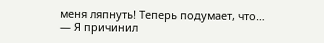меня ляпнуть! Теперь подумает, что…
— Я причинил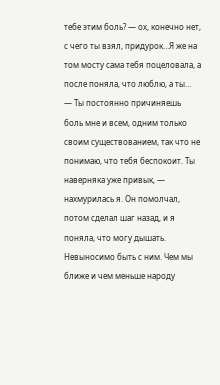тебе этим боль? — ох, конечно нет, с чего ты взял, придурок…Я же на том мосту сама тебя поцеловала, а после поняла, что люблю, а ты…
— Ты постоянно причиняешь боль мне и всем, одним только своим существованием, так что не понимаю, что тебя беспокоит. Ты наверняка уже привык, — нахмурилась я. Он помолчал, потом сделал шаг назад, и я поняла, что могу дышать. Невыносимо быть с ним. Чем мы ближе и чем меньше народу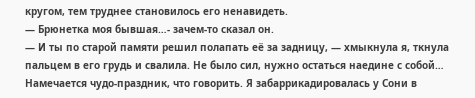кругом, тем труднее становилось его ненавидеть.
— Брюнетка моя бывшая…- зачем-то сказал он.
— И ты по старой памяти решил полапать её за задницу, — хмыкнула я, ткнула пальцем в его грудь и свалила. Не было сил, нужно остаться наедине с собой…
Намечается чудо-праздник, что говорить. Я забаррикадировалась у Сони в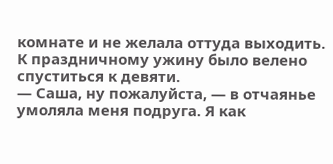комнате и не желала оттуда выходить. К праздничному ужину было велено спуститься к девяти.
— Саша, ну пожалуйста, — в отчаянье умоляла меня подруга. Я как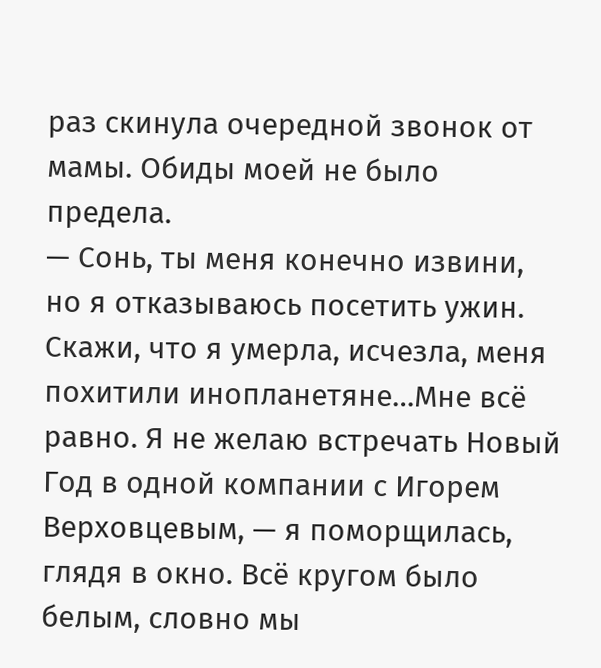раз скинула очередной звонок от мамы. Обиды моей не было предела.
— Сонь, ты меня конечно извини, но я отказываюсь посетить ужин. Скажи, что я умерла, исчезла, меня похитили инопланетяне…Мне всё равно. Я не желаю встречать Новый Год в одной компании с Игорем Верховцевым, — я поморщилась, глядя в окно. Всё кругом было белым, словно мы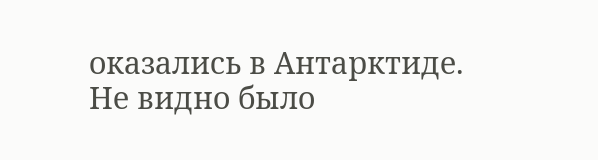оказались в Антарктиде. Не видно было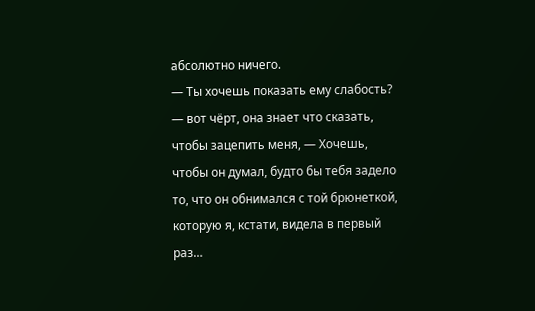абсолютно ничего.
— Ты хочешь показать ему слабость? — вот чёрт, она знает что сказать, чтобы зацепить меня, — Хочешь, чтобы он думал, будто бы тебя задело то, что он обнимался с той брюнеткой, которую я, кстати, видела в первый раз…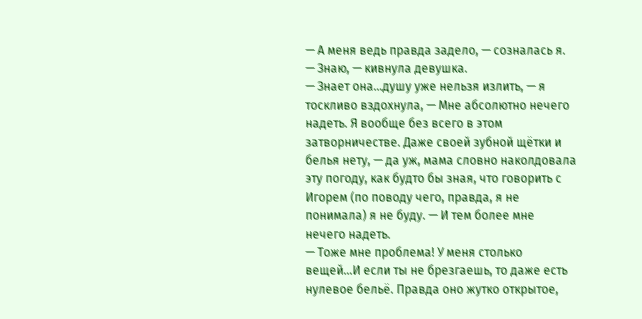— А меня ведь правда задело, — созналась я.
— Знаю, — кивнула девушка.
— Знает она…душу уже нельзя излить, — я тоскливо вздохнула, — Мне абсолютно нечего надеть. Я вообще без всего в этом затворничестве. Даже своей зубной щётки и белья нету, — да уж, мама словно наколдовала эту погоду, как будто бы зная, что говорить с Игорем (по поводу чего, правда, я не понимала) я не буду. — И тем более мне нечего надеть.
— Тоже мне проблема! У меня столько вещей…И если ты не брезгаешь, то даже есть нулевое бельё. Правда оно жутко открытое,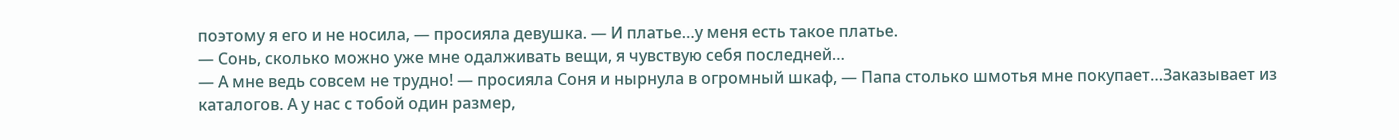поэтому я его и не носила, — просияла девушка. — И платье…у меня есть такое платье.
— Сонь, сколько можно уже мне одалживать вещи, я чувствую себя последней…
— А мне ведь совсем не трудно! — просияла Соня и нырнула в огромный шкаф, — Папа столько шмотья мне покупает…Заказывает из каталогов. А у нас с тобой один размер,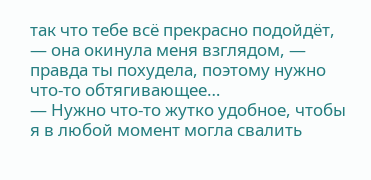так что тебе всё прекрасно подойдёт, — она окинула меня взглядом, — правда ты похудела, поэтому нужно что-то обтягивающее…
— Нужно что-то жутко удобное, чтобы я в любой момент могла свалить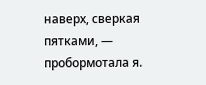наверх, сверкая пятками, — пробормотала я.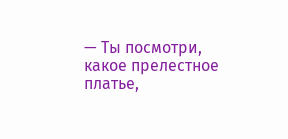— Ты посмотри, какое прелестное платье,